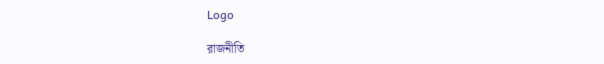Logo

রাজনীতি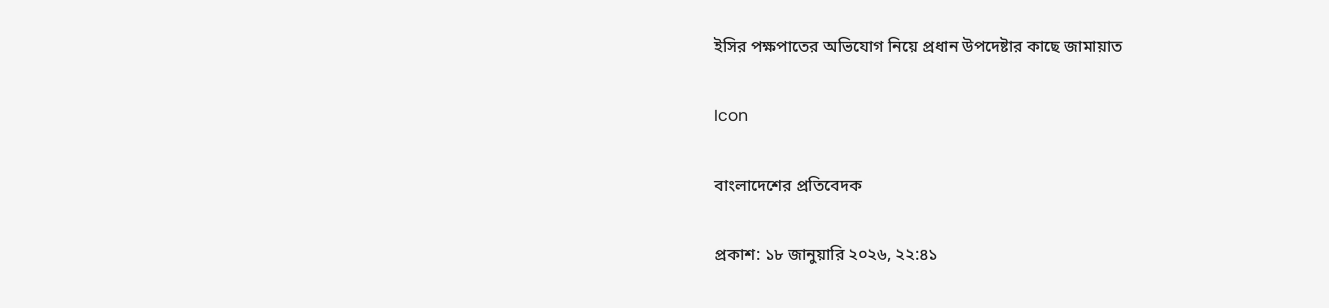ইসির পক্ষপাতের অভিযোগ নিয়ে প্রধান উপদেষ্টার কাছে জামায়াত

Icon

বাংলাদেশের প্রতিবেদক

প্রকাশ: ১৮ জানুয়ারি ২০২৬, ২২:৪১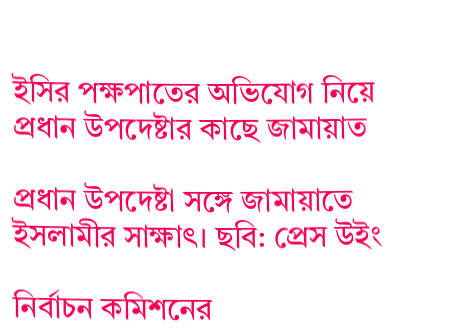ইসির পক্ষপাতের অভিযোগ নিয়ে প্রধান উপদেষ্টার কাছে জামায়াত

প্রধান উপদেষ্টা সঙ্গে জামায়াতে ইসলামীর সাক্ষাৎ। ছবি: প্রেস উইং

নির্বাচন কমিশনের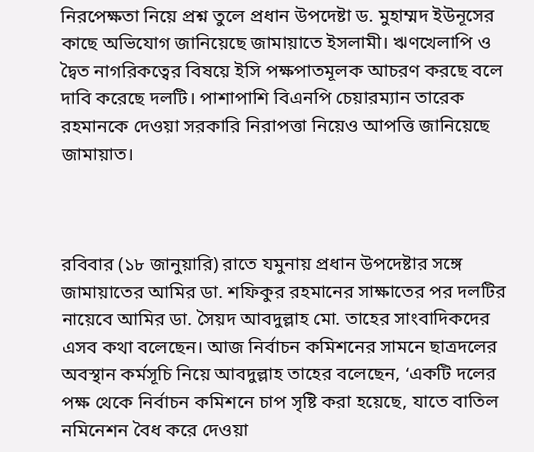নিরপেক্ষতা নিয়ে প্রশ্ন তুলে প্রধান উপদেষ্টা ড. মুহাম্মদ ইউনূসের কাছে অভিযোগ জানিয়েছে জামায়াতে ইসলামী। ঋণখেলাপি ও দ্বৈত নাগরিকত্বের বিষয়ে ইসি পক্ষপাতমূলক আচরণ করছে বলে দাবি করেছে দলটি। পাশাপাশি বিএনপি চেয়ারম্যান তারেক রহমানকে দেওয়া সরকারি নিরাপত্তা নিয়েও আপত্তি জানিয়েছে জামায়াত।



রবিবার (১৮ জানুয়ারি) রাতে যমুনায় প্রধান উপদেষ্টার সঙ্গে জামায়াতের আমির ডা. শফিকুর রহমানের সাক্ষাতের পর দলটির নায়েবে আমির ডা. সৈয়দ আবদুল্লাহ মো. তাহের সাংবাদিকদের এসব কথা বলেছেন। আজ নির্বাচন কমিশনের সামনে ছাত্রদলের অবস্থান কর্মসূচি নিয়ে আবদুল্লাহ তাহের বলেছেন, ‘একটি দলের পক্ষ থেকে নির্বাচন কমিশনে চাপ সৃষ্টি করা হয়েছে, যাতে বাতিল নমিনেশন বৈধ করে দেওয়া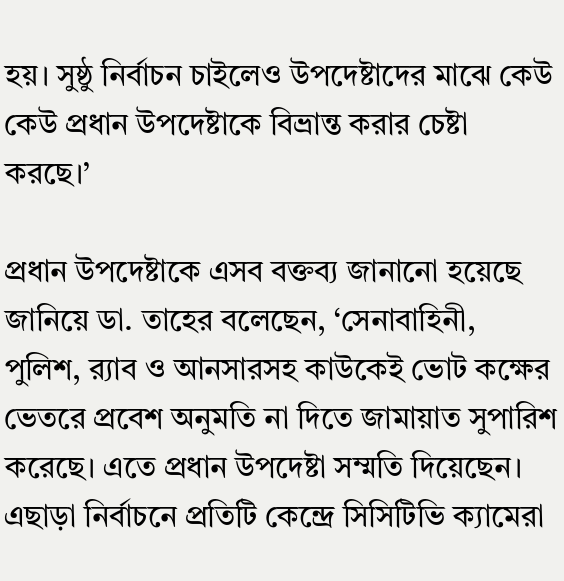হয়। সুষ্ঠু নির্বাচন চাইলেও উপদেষ্টাদের মাঝে কেউ কেউ প্রধান উপদেষ্টাকে বিভ্রান্ত করার চেষ্টা করছে।’

প্রধান উপদেষ্টাকে এসব বক্তব্য জানানো হয়েছে জানিয়ে ডা. তাহের বলেছেন, ‘সেনাবাহিনী, পুলিশ, র‌্যাব ও আনসারসহ কাউকেই ভোট কক্ষের ভেতরে প্রবেশ অনুমতি না দিতে জামায়াত সুপারিশ করেছে। এতে প্রধান উপদেষ্টা সম্মতি দিয়েছেন। এছাড়া নির্বাচনে প্রতিটি কেন্দ্রে সিসিটিভি ক্যামেরা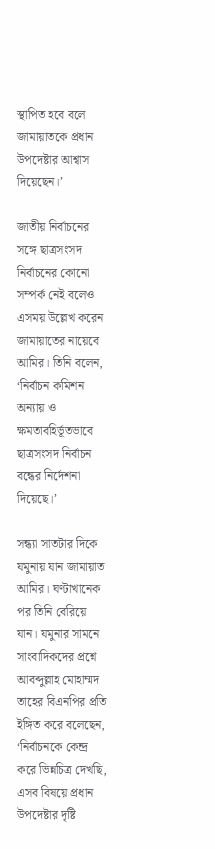স্থাপিত হবে বলে জামায়াতকে প্রধান উপদেষ্টার আশ্বাস দিয়েছেন।’

জাতীয় নির্বাচনের সঙ্গে ছাত্রসংসদ নির্বাচনের কোনো সম্পর্ক নেই বলেও এসময় উল্লেখ করেন জামায়াতের নায়েবে আমির। তিনি বলেন, ‘নির্বাচন কমিশন অন্যায় ও ক্ষমতাবহির্ভূতভাবে ছাত্রসংসদ নির্বাচন বন্ধের নির্দেশনা দিয়েছে।’

সন্ধ্যা সাতটার দিকে যমুনায় যান জামায়াত আমির। ঘণ্টাখানেক পর তিনি বেরিয়ে যান। যমুনার সামনে সাংবাদিকদের প্রশ্নে আবব্দুল্লাহ মোহাম্মদ তাহের বিএনপির প্রতি ইঙ্গিত করে বলেছেন, ‘নির্বাচনকে কেন্দ্র করে ভিন্নচিত্র দেখছি, এসব বিষয়ে প্রধান উপদেষ্টার দৃষ্টি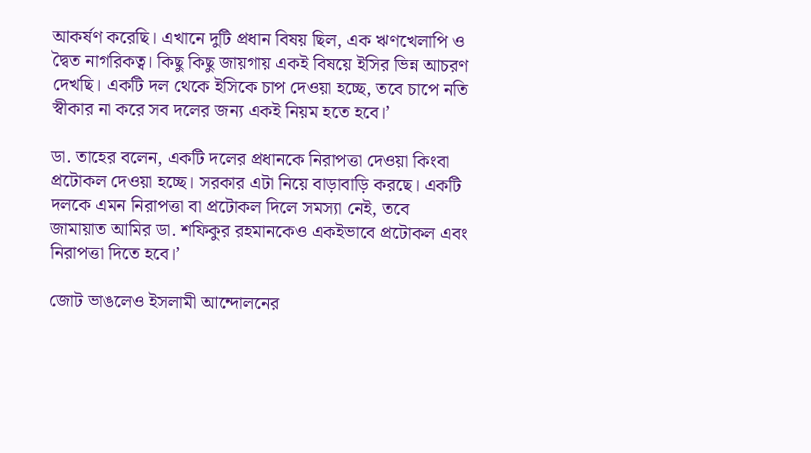আকর্ষণ করেছি। এখানে দুটি প্রধান বিষয় ছিল, এক ঋণখেলাপি ও দ্বৈত নাগরিকত্ব। কিছু কিছু জায়গায় একই বিষয়ে ইসির ভিন্ন আচরণ দেখছি। একটি দল থেকে ইসিকে চাপ দেওয়া হচ্ছে, তবে চাপে নতি স্বীকার না করে সব দলের জন্য একই নিয়ম হতে হবে।’

ডা. তাহের বলেন, একটি দলের প্রধানকে নিরাপত্তা দেওয়া কিংবা প্রটোকল দেওয়া হচ্ছে। সরকার এটা নিয়ে বাড়াবাড়ি করছে। একটি দলকে এমন নিরাপত্তা বা প্রটোকল দিলে সমস্যা নেই, তবে জামায়াত আমির ডা. শফিকুর রহমানকেও একইভাবে প্রটোকল এবং নিরাপত্তা দিতে হবে।’

জোট ভাঙলেও ইসলামী আন্দোলনের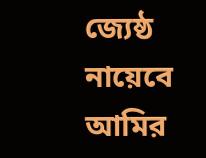জ্যেষ্ঠ নায়েবে আমির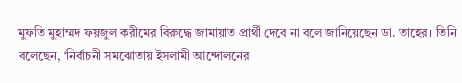মুফতি মুহাম্মদ ফয়জুল করীমের বিরুদ্ধে জামায়াত প্রার্থী দেবে না বলে জানিয়েছেন ডা. তাহের। তিনি বলেছেন, ‘নির্বাচনী সমঝোতায় ইসলামী আন্দোলনের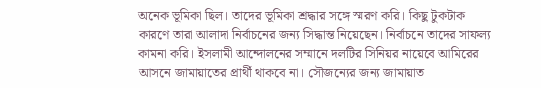অনেক ভূমিকা ছিল। তাদের ভূমিকা শ্রদ্ধার সঙ্গে স্মরণ করি। কিছু টুকটাক কারণে তারা আলাদা নির্বাচনের জন্য সিদ্ধান্ত নিয়েছেন। নির্বাচনে তাদের সাফল্য কামনা করি। ইসলামী আন্দোলনের সম্মানে দলটির সিনিয়র নায়েবে আমিরের আসনে জামায়াতের প্রার্থী থাকবে না। সৌজন্যের জন্য জামায়াত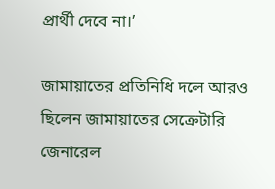প্রার্থী দেবে না।’

জামায়াতের প্রতিনিধি দলে আরও ছিলেন জামায়াতের সেক্রেটারি জেনারেল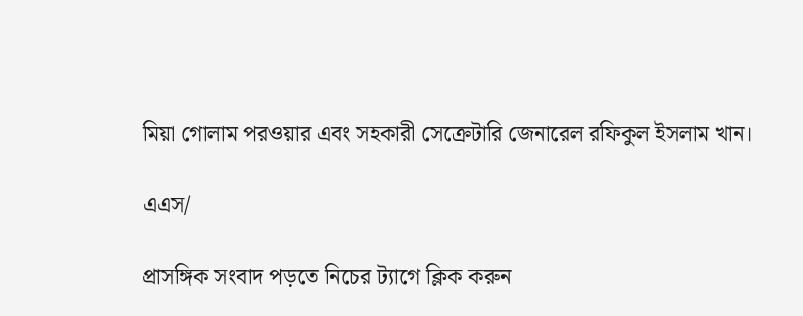মিয়া গোলাম পরওয়ার এবং সহকারী সেক্রেটারি জেনারেল রফিকুল ইসলাম খান।

এএস/

প্রাসঙ্গিক সংবাদ পড়তে নিচের ট্যাগে ক্লিক করুন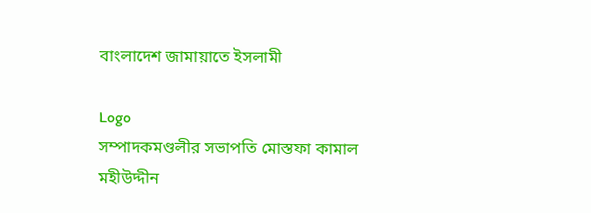বাংলাদেশ জামায়াতে ইসলামী

Logo
সম্পাদকমণ্ডলীর সভাপতি মোস্তফা কামাল মহীউদ্দীন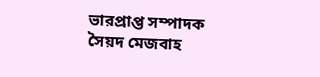ভারপ্রাপ্ত সম্পাদক সৈয়দ মেজবাহ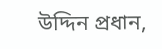উদ্দিন প্রধান,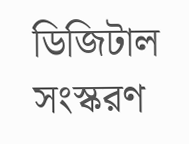ডিজিটাল সংস্করণ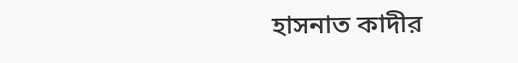হাসনাত কাদীর